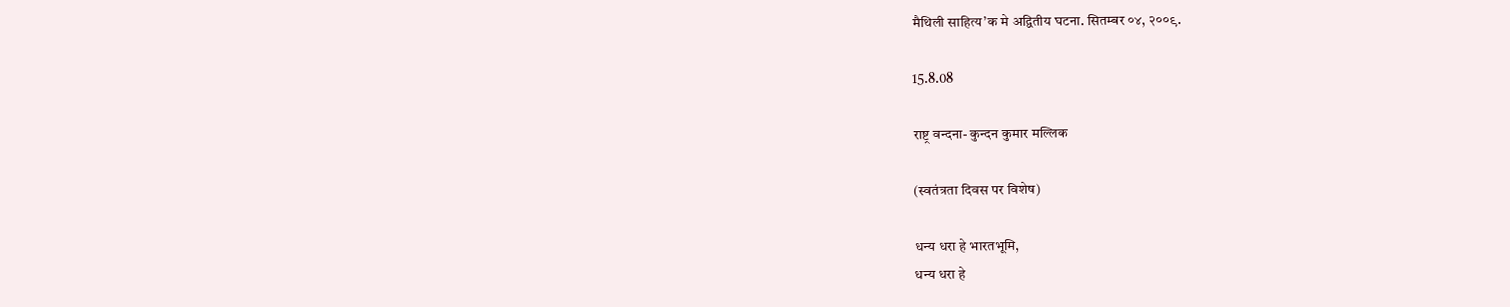मैथिली साहित्य’क मे अद्वितीय घटना. सितम्बर ०४, २००९.

15.8.08

राष्ट्र वन्दना- कुन्दन कुमार मल्लिक

(स्वतंत्रता दिवस पर विशेष)

धन्य धरा हे भारतभूमि,
धन्य धरा हे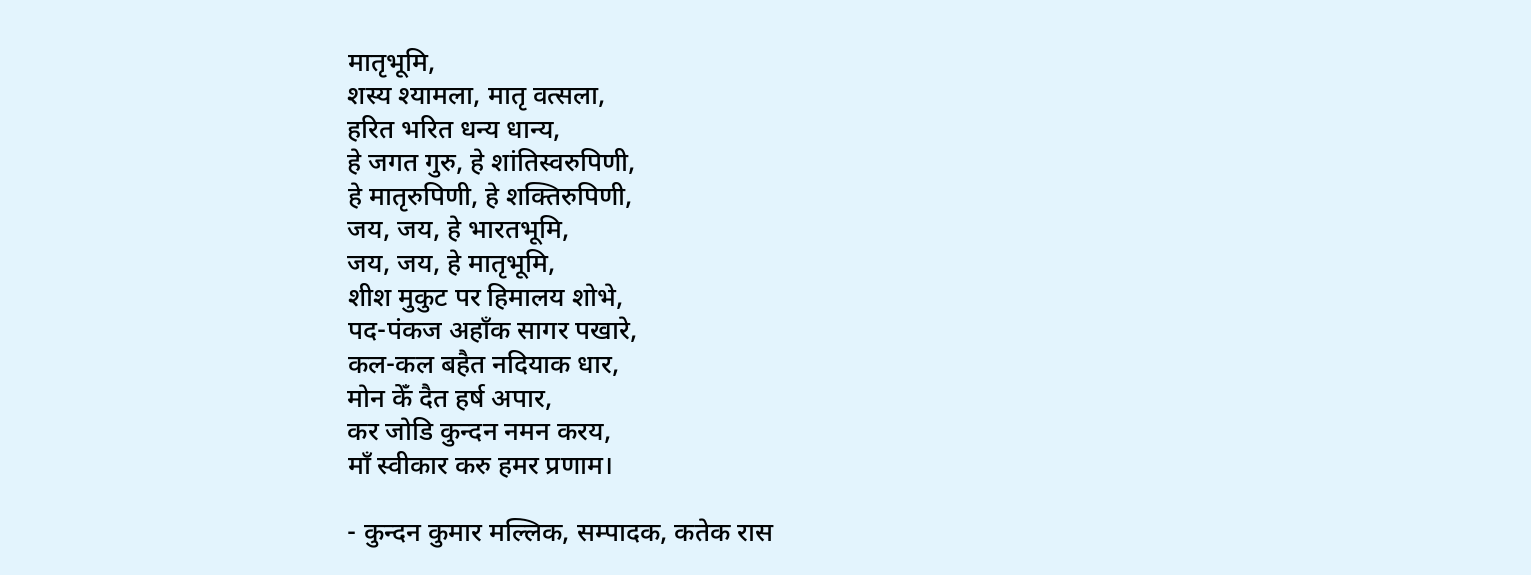मातृभूमि,
शस्य श्यामला, मातृ वत्सला,
हरित भरित धन्य धान्य,
हे जगत गुरु, हे शांतिस्वरुपिणी,
हे मातृरुपिणी, हे शक्तिरुपिणी,
जय, जय, हे भारतभूमि,
जय, जय, हे मातृभूमि,
शीश मुकुट पर हिमालय शोभे,
पद-पंकज अहाँक सागर पखारे,
कल-कल बहैत नदियाक धार,
मोन केँ दैत हर्ष अपार,
कर जोडि कुन्दन नमन करय,
माँ स्वीकार करु हमर प्रणाम।

- कुन्दन कुमार मल्लिक, सम्पादक, कतेक रास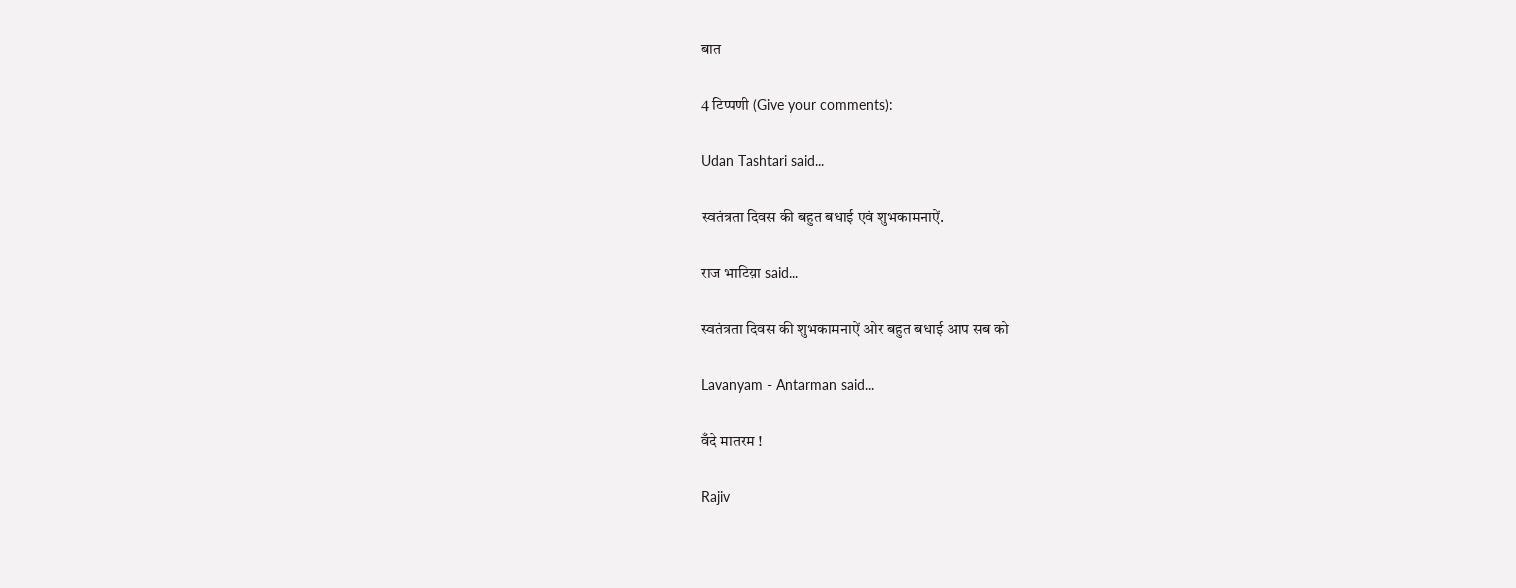बात

4 टिप्पणी (Give your comments):

Udan Tashtari said...

स्वतंत्रता दिवस की बहुत बधाई एवं शुभकामनाऐं.

राज भाटिय़ा said...

स्वतंत्रता दिवस की शुभकामनाऐं ओर बहुत बधाई आप सब को

Lavanyam - Antarman said...

वँदे मातरम !

Rajiv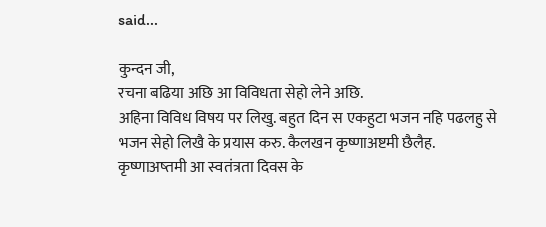said...

कुन्दन जी,
रचना बढिया अछि आ विविधता सेहो लेने अछि.
अहिना विविध विषय पर लिखु. बहुत दिन स एकहुटा भजन नहि पढलहु से भजन सेहो लिखै के प्रयास करु. कैलखन कृष्णाअष्टमी छैलैह.
कृष्णाअष्तमी आ स्वतंत्रता दिवस के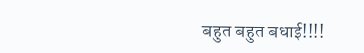बहुत बहुत बधाई!!!!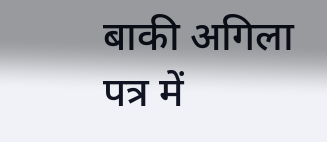बाकी अगिला पत्र में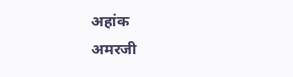अहांक
अमरजी